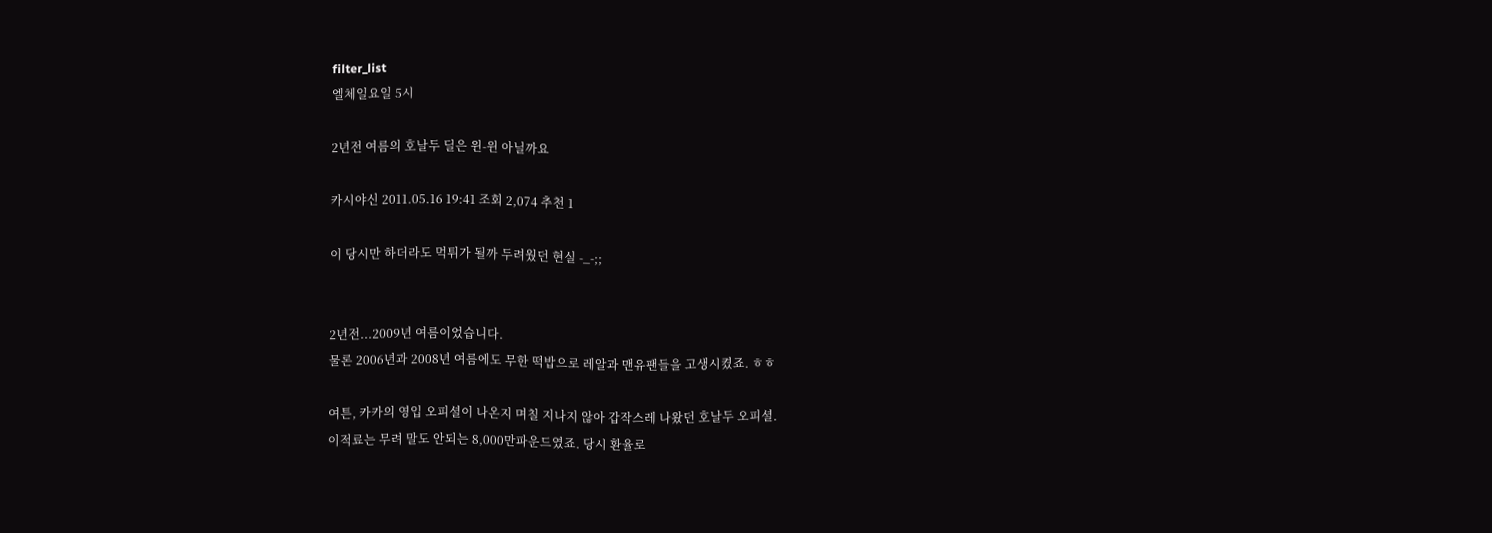filter_list
엘체일요일 5시

2년전 여름의 호날두 딜은 윈-윈 아닐까요

카시야신 2011.05.16 19:41 조회 2,074 추천 1

이 당시만 하더라도 먹튀가 될까 두려웠던 현실 -_-;;


2년전...2009년 여름이었습니다.
물론 2006년과 2008년 여름에도 무한 떡밥으로 레알과 맨유팬들을 고생시켰죠. ㅎㅎ

여튼, 카카의 영입 오피셜이 나온지 며칠 지나지 않아 갑작스레 나왔던 호날두 오피셜.
이적료는 무려 말도 안되는 8,000만파운드였죠. 당시 환율로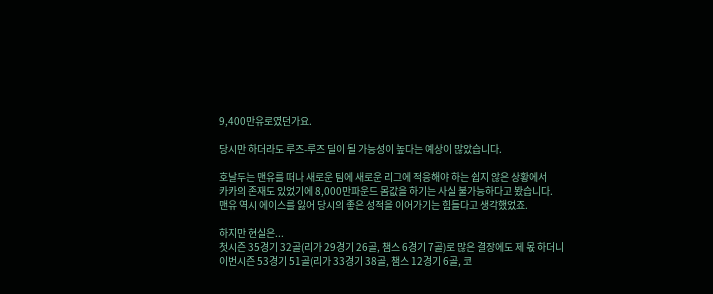9,400만유로였던가요.

당시만 하더라도 루즈-루즈 딜이 될 가능성이 높다는 예상이 많았습니다.

호날두는 맨유를 떠나 새로운 팀에 새로운 리그에 적응해야 하는 쉽지 않은 상황에서
카카의 존재도 있었기에 8,000만파운드 몸값을 하기는 사실 불가능하다고 봤습니다.
맨유 역시 에이스를 잃어 당시의 좋은 성적을 이어가기는 힘들다고 생각했었죠.

하지만 현실은...
첫시즌 35경기 32골(리가 29경기 26골, 챔스 6경기 7골)로 많은 결장에도 제 몫 하더니
이번시즌 53경기 51골(리가 33경기 38골, 챔스 12경기 6골, 코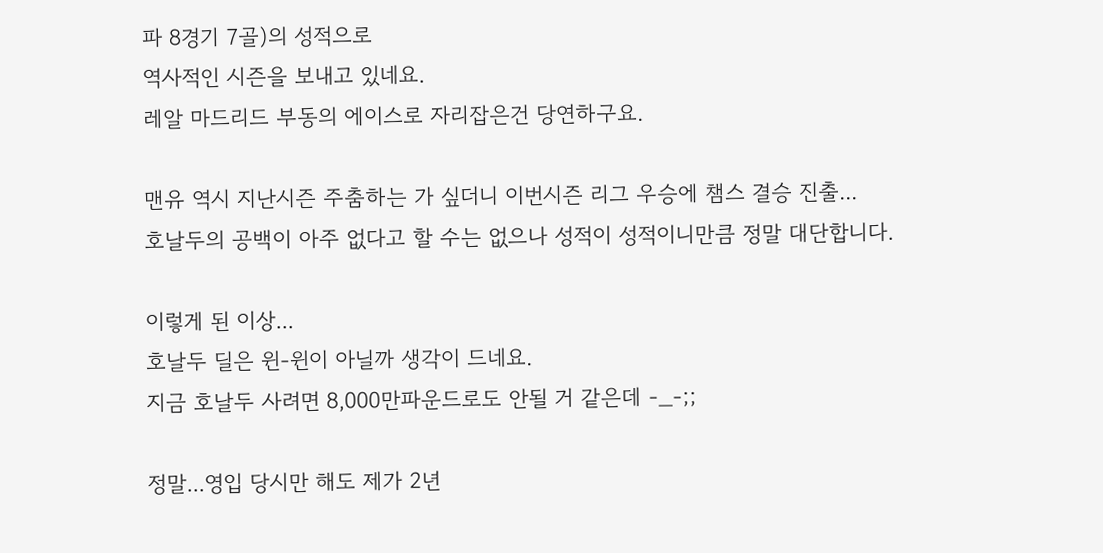파 8경기 7골)의 성적으로
역사적인 시즌을 보내고 있네요.
레알 마드리드 부동의 에이스로 자리잡은건 당연하구요.

맨유 역시 지난시즌 주춤하는 가 싶더니 이번시즌 리그 우승에 챔스 결승 진출...
호날두의 공백이 아주 없다고 할 수는 없으나 성적이 성적이니만큼 정말 대단합니다.

이렇게 된 이상...
호날두 딜은 윈-윈이 아닐까 생각이 드네요.
지금 호날두 사려면 8,000만파운드로도 안될 거 같은데 -_-;;

정말...영입 당시만 해도 제가 2년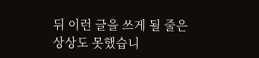뒤 이런 글을 쓰게 될 줄은 상상도 못했습니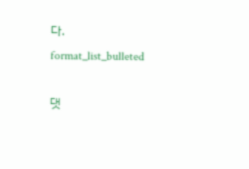다.
format_list_bulleted

댓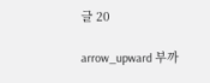글 20

arrow_upward 부까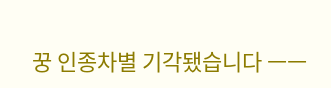꿍 인종차별 기각됐습니다 ㅡㅡ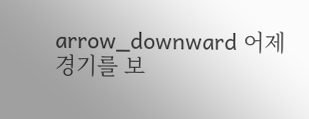arrow_downward 어제 경기를 보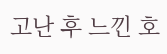고난 후 느낀 호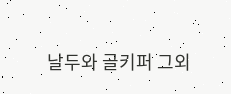날두와 골키퍼 그외